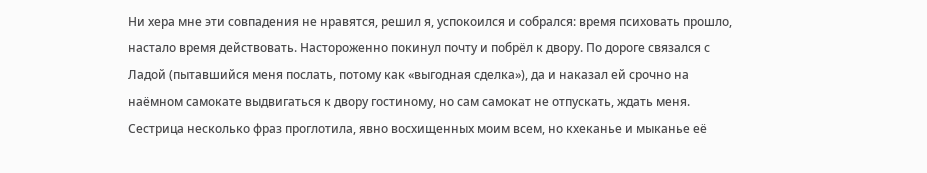Ни хера мне эти совпадения не нравятся, решил я, успокоился и собрался: время психовать прошло, настало время действовать. Настороженно покинул почту и побрёл к двору. По дороге связался с Ладой (пытавшийся меня послать, потому как «выгодная сделка»), да и наказал ей срочно на наёмном самокате выдвигаться к двору гостиному, но сам самокат не отпускать, ждать меня.
Сестрица несколько фраз проглотила, явно восхищенных моим всем, но кхеканье и мыканье её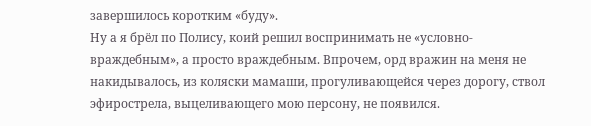завершилось коротким «буду».
Ну а я брёл по Полису, коий решил воспринимать не «условно-враждебным», а просто враждебным. Впрочем, орд вражин на меня не накидывалось, из коляски мамаши, прогуливающейся через дорогу, ствол эфирострела, выцеливающего мою персону, не появился.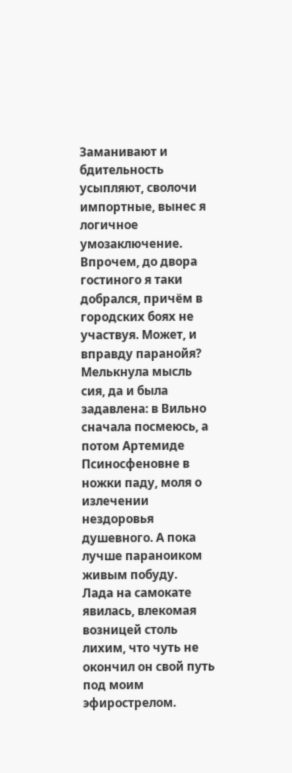Заманивают и бдительность усыпляют, сволочи импортные, вынес я логичное умозаключение. Впрочем, до двора гостиного я таки добрался, причём в городских боях не участвуя. Может, и вправду паранойя?
Мелькнула мысль сия, да и была задавлена: в Вильно сначала посмеюсь, а потом Артемиде Псиносфеновне в ножки паду, моля о излечении нездоровья душевного. А пока лучше параноиком живым побуду.
Лада на самокате явилась, влекомая возницей столь лихим, что чуть не окончил он свой путь под моим эфирострелом.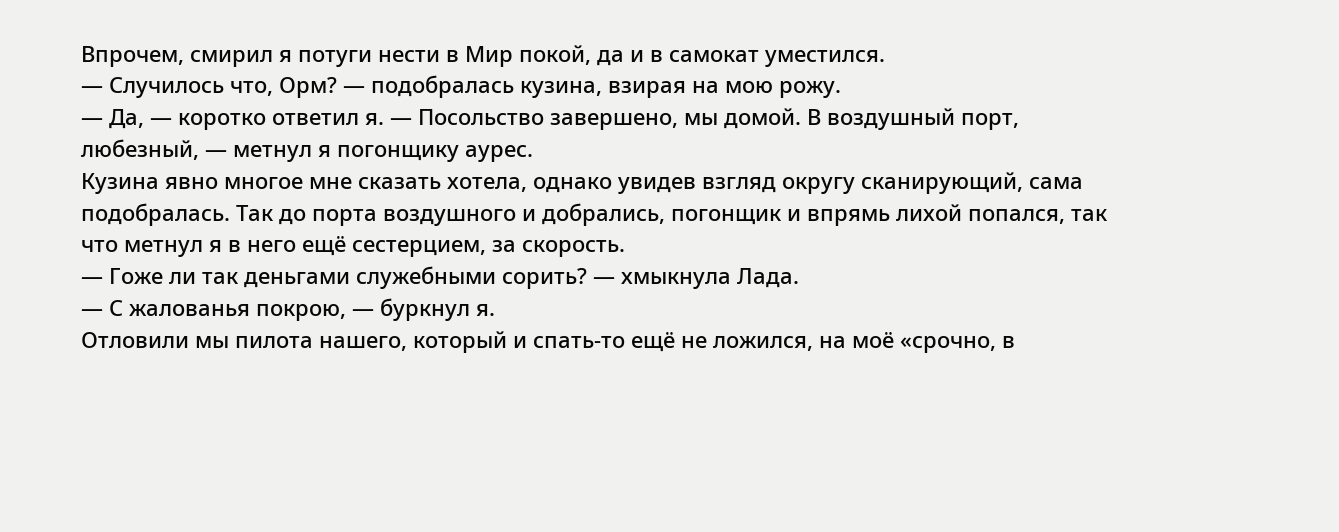Впрочем, смирил я потуги нести в Мир покой, да и в самокат уместился.
— Случилось что, Орм? — подобралась кузина, взирая на мою рожу.
— Да, — коротко ответил я. — Посольство завершено, мы домой. В воздушный порт, любезный, — метнул я погонщику аурес.
Кузина явно многое мне сказать хотела, однако увидев взгляд округу сканирующий, сама подобралась. Так до порта воздушного и добрались, погонщик и впрямь лихой попался, так что метнул я в него ещё сестерцием, за скорость.
— Гоже ли так деньгами служебными сорить? — хмыкнула Лада.
— С жалованья покрою, — буркнул я.
Отловили мы пилота нашего, который и спать-то ещё не ложился, на моё «срочно, в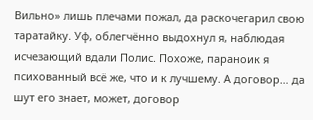Вильно» лишь плечами пожал, да раскочегарил свою таратайку. Уф, облегчённо выдохнул я, наблюдая исчезающий вдали Полис. Похоже, параноик я психованный всё же, что и к лучшему. А договор… да шут его знает, может, договор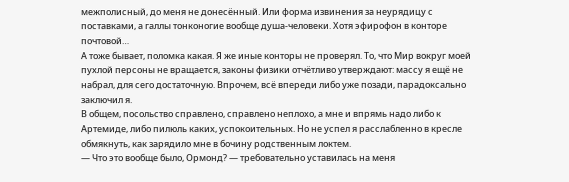межполисный, до меня не донесённый. Или форма извинения за неурядицу с поставками, а галлы тонконогие вообще душа-человеки. Хотя эфирофон в конторе почтовой…
А тоже бывает, поломка какая. Я же иные конторы не проверял. То, что Мир вокруг моей пухлой персоны не вращается, законы физики отчётливо утверждают: массу я ещё не набрал, для сего достаточную. Впрочем, всё впереди либо уже позади, парадоксально заключил я.
В общем, посольство справлено, справлено неплохо, а мне и впрямь надо либо к Артемиде, либо пилюль каких, успокоительных. Но не успел я расслабленно в кресле обмякнуть, как зарядило мне в бочину родственным локтем.
— Что это вообще было, Ормонд? — требовательно уставилась на меня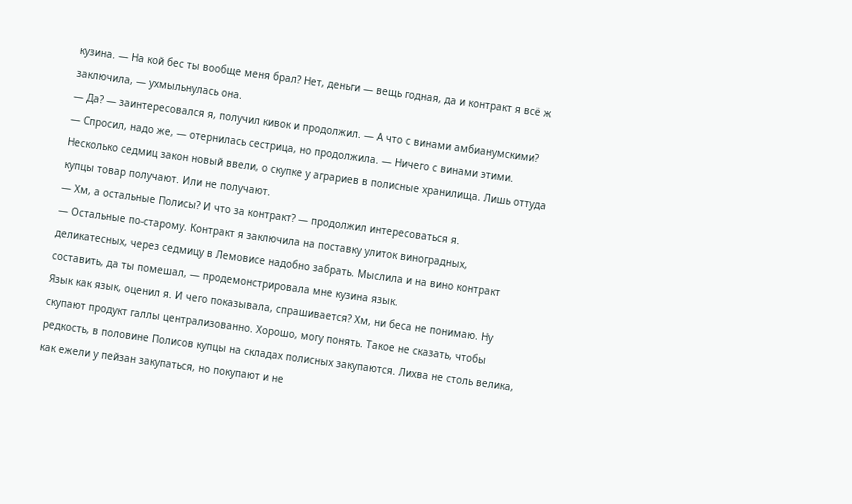кузина. — На кой бес ты вообще меня брал? Нет, деньги — вещь годная, да и контракт я всё ж заключила, — ухмыльнулась она.
— Да? — заинтересовался я, получил кивок и продолжил. — А что с винами амбианумскими?
— Спросил, надо же, — отернилась сестрица, но продолжила. — Ничего с винами этими. Несколько седмиц закон новый ввели, о скупке у аграриев в полисные хранилища. Лишь оттуда купцы товар получают. Или не получают.
— Хм, а остальные Полисы? И что за контракт? — продолжил интересоваться я.
— Остальные по-старому. Контракт я заключила на поставку улиток виноградных, деликатесных, через седмицу в Лемовисе надобно забрать. Мыслила и на вино контракт составить, да ты помешал, — продемонстрировала мне кузина язык.
Язык как язык, оценил я. И чего показывала, спрашивается? Хм, ни беса не понимаю. Ну скупают продукт галлы централизованно. Хорошо, могу понять. Такое не сказать, чтобы редкость, в половине Полисов купцы на складах полисных закупаются. Лихва не столь велика, как ежели у пейзан закупаться, но покупают и не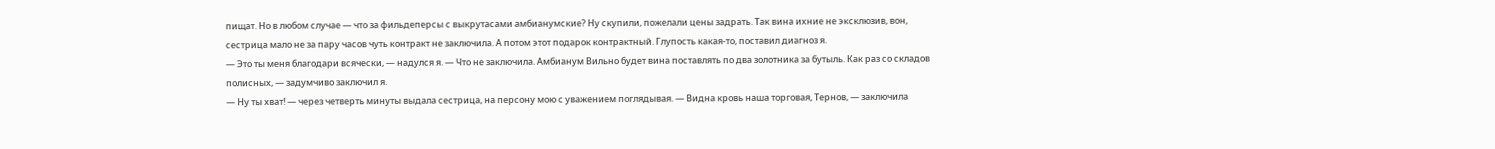пищат. Но в любом случае — что за фильдеперсы с выкрутасами амбианумские? Ну скупили, пожелали цены задрать. Так вина ихние не эксклюзив, вон, сестрица мало не за пару часов чуть контракт не заключила. А потом этот подарок контрактный. Глупость какая-то, поставил диагноз я.
— Это ты меня благодари всячески, — надулся я. — Что не заключила. Амбианум Вильно будет вина поставлять по два золотника за бутыль. Как раз со складов полисных, — задумчиво заключил я.
— Ну ты хват! — через четверть минуты выдала сестрица, на персону мою с уважением поглядывая. — Видна кровь наша торговая, Тернов, — заключила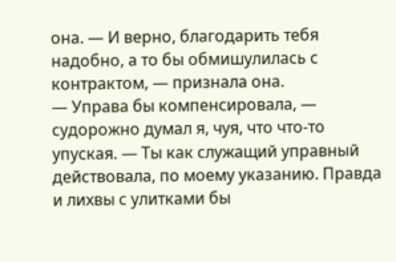она. — И верно, благодарить тебя надобно, а то бы обмишулилась с контрактом, — признала она.
— Управа бы компенсировала, — судорожно думал я, чуя, что что-то упуская. — Ты как служащий управный действовала, по моему указанию. Правда и лихвы с улитками бы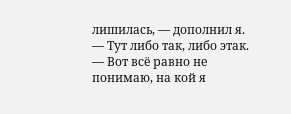лишилась, — дополнил я. — Тут либо так, либо этак.
— Вот всё равно не понимаю, на кой я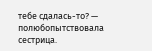тебе сдалась-то? — полюбопытствовала сестрица.